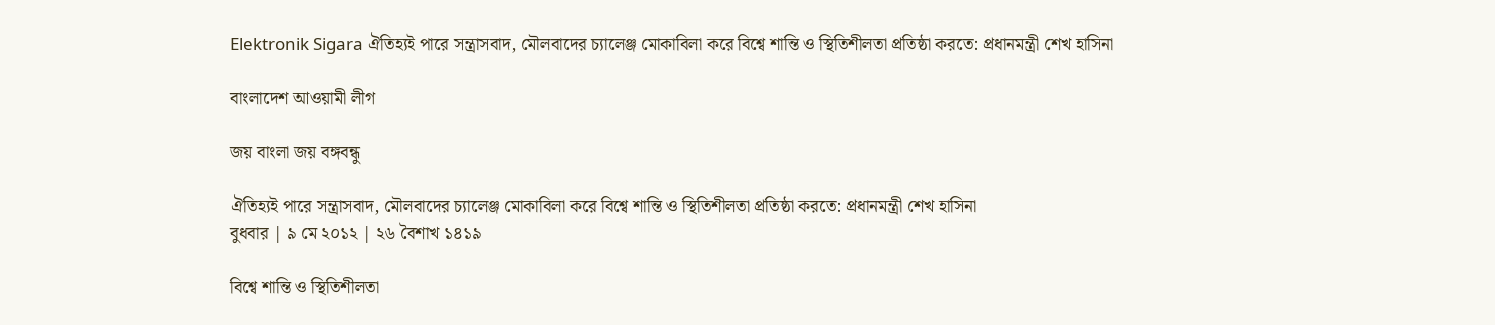Elektronik Sigara ঐতিহ্যই পারে সন্ত্রাসবাদ, মৌলবাদের চ্যালেঞ্জ মোকাবিলা করে বিশ্বে শান্তি ও স্থিতিশীলতা প্রতিষ্ঠা করতে: প্রধানমন্ত্রী শেখ হাসিনা

বাংলাদেশ আওয়ামী লীগ

জয় বাংলা জয় বঙ্গবন্ধু

ঐতিহ্যই পারে সন্ত্রাসবাদ, মৌলবাদের চ্যালেঞ্জ মোকাবিলা করে বিশ্বে শান্তি ও স্থিতিশীলতা প্রতিষ্ঠা করতে: প্রধানমন্ত্রী শেখ হাসিনা
বুধবার | ৯ মে ২০১২ | ২৬ বৈশাখ ১৪১৯

বিশ্বে শান্তি ও স্থিতিশীলতা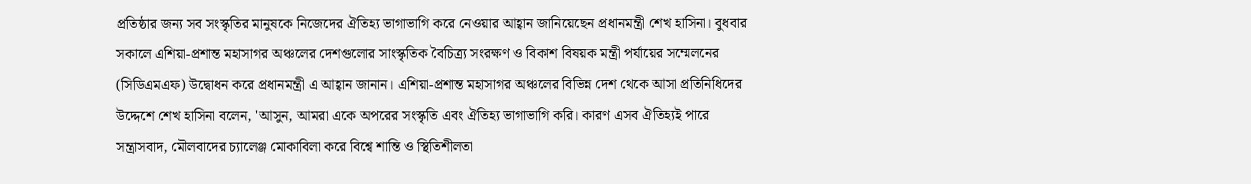প্রতিষ্ঠার জন্য সব সংস্কৃতির মানুষকে নিজেদের ঐতিহ্য ভাগাভাগি করে নেওয়ার আহ্বান জানিয়েছেন প্রধানমন্ত্রী শেখ হাসিনা। বুধবার সকালে এশিয়া-প্রশান্ত মহাসাগর অঞ্চলের দেশগুলোর সাংস্কৃতিক বৈচিত্র্য সংরক্ষণ ও বিকাশ বিষয়ক মন্ত্রী পর্যায়ের সম্মেলনের (সিডিএমএফ) উদ্বোধন করে প্রধানমন্ত্রী এ আহ্বান জানান। এশিয়া-প্রশান্ত মহাসাগর অঞ্চলের বিভিন্ন দেশ থেকে আসা প্রতিনিধিদের উদ্দেশে শেখ হাসিনা বলেন, 'আসুন, আমরা একে অপরের সংস্কৃতি এবং ঐতিহ্য ভাগাভাগি করি। কারণ এসব ঐতিহ্যই পারে সন্ত্রাসবাদ, মৌলবাদের চ্যালেঞ্জ মোকাবিলা করে বিশ্বে শান্তি ও স্থিতিশীলতা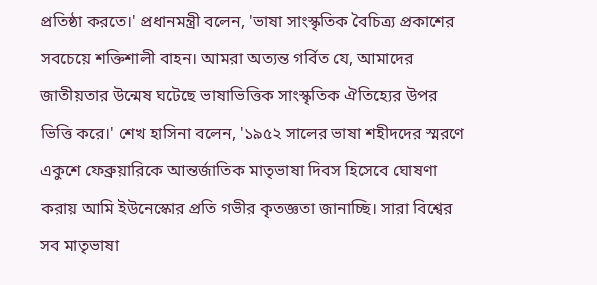প্রতিষ্ঠা করতে।' প্রধানমন্ত্রী বলেন, 'ভাষা সাংস্কৃতিক বৈচিত্র্য প্রকাশের সবচেয়ে শক্তিশালী বাহন। আমরা অত্যন্ত গর্বিত যে, আমাদের জাতীয়তার উন্মেষ ঘটেছে ভাষাভিত্তিক সাংস্কৃতিক ঐতিহ্যের উপর ভিত্তি করে।' শেখ হাসিনা বলেন, '১৯৫২ সালের ভাষা শহীদদের স্মরণে একুশে ফেব্রুয়ারিকে আন্তর্জাতিক মাতৃভাষা দিবস হিসেবে ঘোষণা করায় আমি ইউনেস্কোর প্রতি গভীর কৃতজ্ঞতা জানাচ্ছি। সারা বিশ্বের সব মাতৃভাষা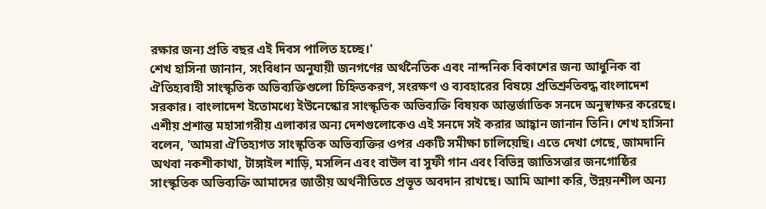রক্ষার জন্য প্রতি বছর এই দিবস পালিত হচ্ছে।'
শেখ হাসিনা জানান, সংবিধান অনুযায়ী জনগণের অর্থনৈতিক এবং নান্দনিক বিকাশের জন্য আধুনিক বা ঐতিহ্যবাহী সাংস্কৃতিক অভিব্যক্তিগুলো চিহ্নিতকরণ, সংরক্ষণ ও ব্যবহারের বিষয়ে প্রতিশ্রুতিবদ্ধ বাংলাদেশ সরকার। বাংলাদেশ ইতোমধ্যে ইউনেস্কোর সাংস্কৃতিক অভিব্যক্তি বিষয়ক আন্তর্জাতিক সনদে অনুস্বাক্ষর করেছে। এশীয় প্রশান্ত মহাসাগরীয় এলাকার অন্য দেশগুলোকেও এই সনদে সই করার আহ্বান জানান তিনি। শেখ হাসিনা বলেন, 'আমরা ঐতিহ্যগত সাংস্কৃতিক অভিব্যক্তির ওপর একটি সমীক্ষা চালিয়েছি। এতে দেখা গেছে, জামদানি অথবা নকশীকাথা, টাঙ্গাইল শাড়ি, মসলিন এবং বাউল বা সুফী গান এবং বিভিন্ন জাতিসত্তার জনগোষ্ঠির সাংস্কৃতিক অভিব্যক্তি আমাদের জাতীয় অর্থনীতিতে প্রভূত অবদান রাখছে। আমি আশা করি, উন্নয়নশীল অন্য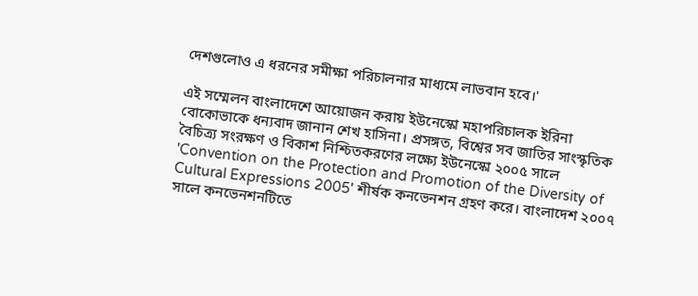দেশগুলোও এ ধরনের সমীক্ষা পরিচালনার মাধ্যমে লাভবান হবে।'

এই সম্মেলন বাংলাদেশে আয়োজন করায় ইউনেস্কো মহাপরিচালক ইরিনা বোকোভাকে ধন্যবাদ জানান শেখ হাসিনা। প্রসঙ্গত, বিশ্বের সব জাতির সাংস্কৃতিক বৈচিত্র্য সংরক্ষণ ও বিকাশ নিশ্চিতকরণের লক্ষ্যে ইউনেস্কো ২০০৫ সালে 'Convention on the Protection and Promotion of the Diversity of Cultural Expressions 2005' শীর্ষক কনভেনশন গ্রহণ করে। বাংলাদেশ ২০০৭ সালে কনভেনশনটিতে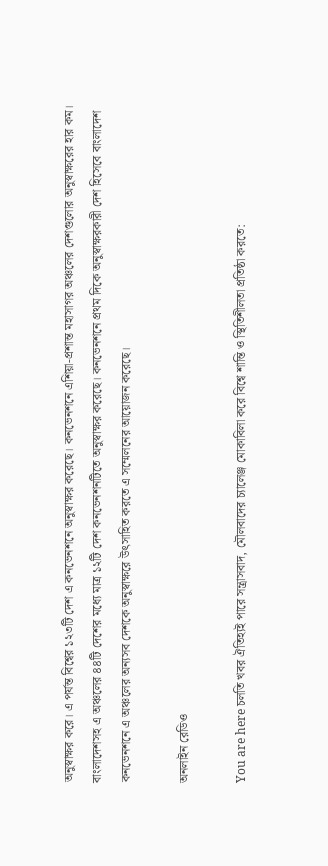অনুস্বাক্ষর করে। এ পর্যন্ত বিশ্বের ১২৩টি দেশ এ কনভেনশনে অনুস্বাক্ষর করেছে। কনভেনশনে এশিয়া-প্রশান্ত মহাসাগর অঞ্চলের দেশগুলোর অনুস্বাক্ষরের হার কম। বাংলাদেশসহ এ অঞ্চলের ৪৪টি দেশের মধ্যে মাত্র ১২টি দেশ কনভেনশনটিতে অনুস্বাক্ষর করেছে। কনভেনশনে প্রথম দিকে অনুস্বাক্ষরকারী দেশ হিসেবে বাংলাদেশ কনভেনশনে এ অঞ্চলের অন্যসব দেশকে অনুস্বাক্ষরে উৎসাহিত করতে এ সম্মেলনের আয়োজন করেছে।

অনলাইন রেডিও

You are here চলতি খবর ঐতিহ্যই পারে সন্ত্রাসবাদ, মৌলবাদের চ্যালেঞ্জ মোকাবিলা করে বিশ্বে শান্তি ও স্থিতিশীলতা প্রতিষ্ঠা করতে: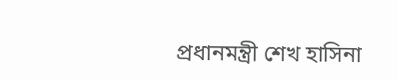প্রধানমন্ত্রী শেখ হাসিনা